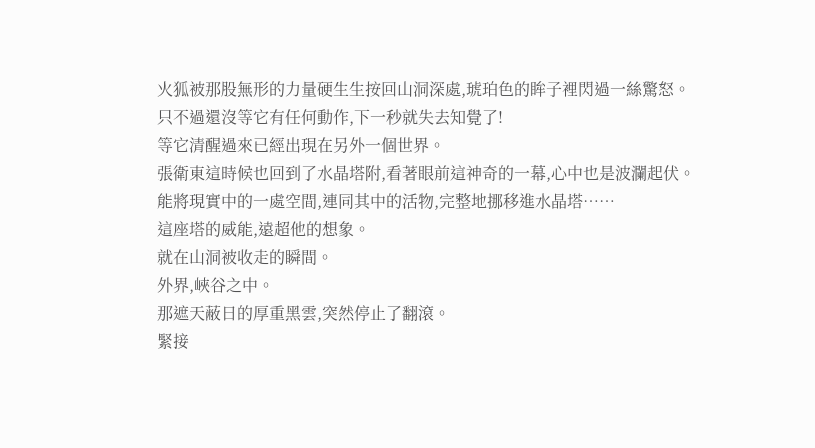火狐被那股無形的力量硬生生按回山洞深處,琥珀色的眸子裡閃過一絲驚怒。
只不過還沒等它有任何動作,下一秒就失去知覺了!
等它清醒過來已經出現在另外一個世界。
張衛東這時候也回到了水晶塔附,看著眼前這神奇的一幕,心中也是波瀾起伏。
能將現實中的一處空間,連同其中的活物,完整地挪移進水晶塔……
這座塔的威能,遠超他的想象。
就在山洞被收走的瞬間。
外界,峽谷之中。
那遮天蔽日的厚重黑雲,突然停止了翻滾。
緊接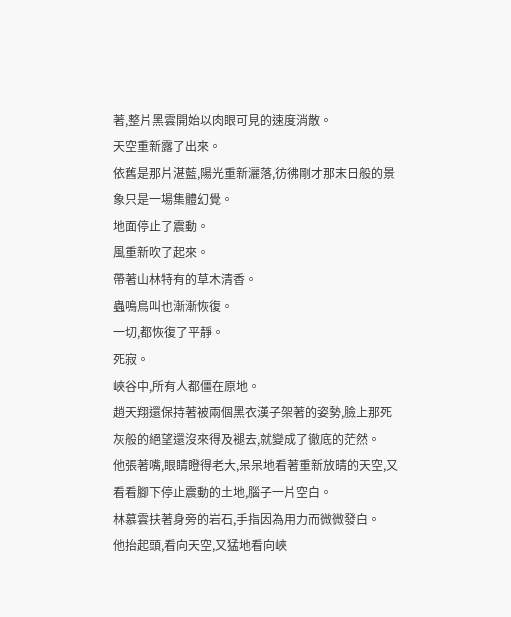著,整片黑雲開始以肉眼可見的速度消散。
天空重新露了出來。
依舊是那片湛藍,陽光重新灑落,彷彿剛才那末日般的景象只是一場集體幻覺。
地面停止了震動。
風重新吹了起來。
帶著山林特有的草木清香。
蟲鳴鳥叫也漸漸恢復。
一切,都恢復了平靜。
死寂。
峽谷中,所有人都僵在原地。
趙天翔還保持著被兩個黑衣漢子架著的姿勢,臉上那死灰般的絕望還沒來得及褪去,就變成了徹底的茫然。
他張著嘴,眼睛瞪得老大,呆呆地看著重新放晴的天空,又看看腳下停止震動的土地,腦子一片空白。
林慕雲扶著身旁的岩石,手指因為用力而微微發白。
他抬起頭,看向天空,又猛地看向峽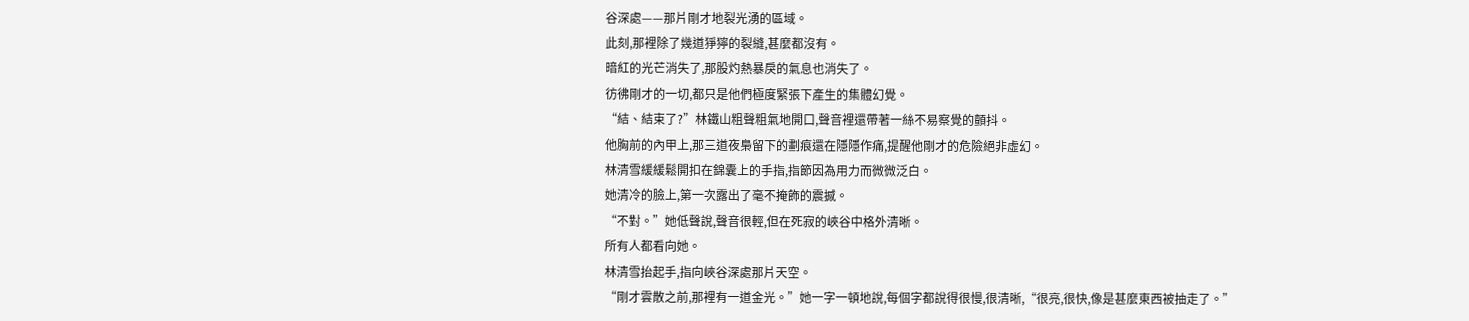谷深處——那片剛才地裂光湧的區域。
此刻,那裡除了幾道猙獰的裂縫,甚麼都沒有。
暗紅的光芒消失了,那股灼熱暴戾的氣息也消失了。
彷彿剛才的一切,都只是他們極度緊張下產生的集體幻覺。
“結、結束了?”林鐵山粗聲粗氣地開口,聲音裡還帶著一絲不易察覺的顫抖。
他胸前的內甲上,那三道夜梟留下的劃痕還在隱隱作痛,提醒他剛才的危險絕非虛幻。
林清雪緩緩鬆開扣在錦囊上的手指,指節因為用力而微微泛白。
她清冷的臉上,第一次露出了毫不掩飾的震撼。
“不對。”她低聲說,聲音很輕,但在死寂的峽谷中格外清晰。
所有人都看向她。
林清雪抬起手,指向峽谷深處那片天空。
“剛才雲散之前,那裡有一道金光。”她一字一頓地說,每個字都說得很慢,很清晰,“很亮,很快,像是甚麼東西被抽走了。”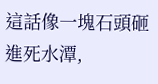這話像一塊石頭砸進死水潭,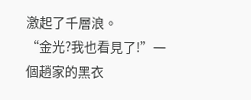激起了千層浪。
“金光?我也看見了!”一個趙家的黑衣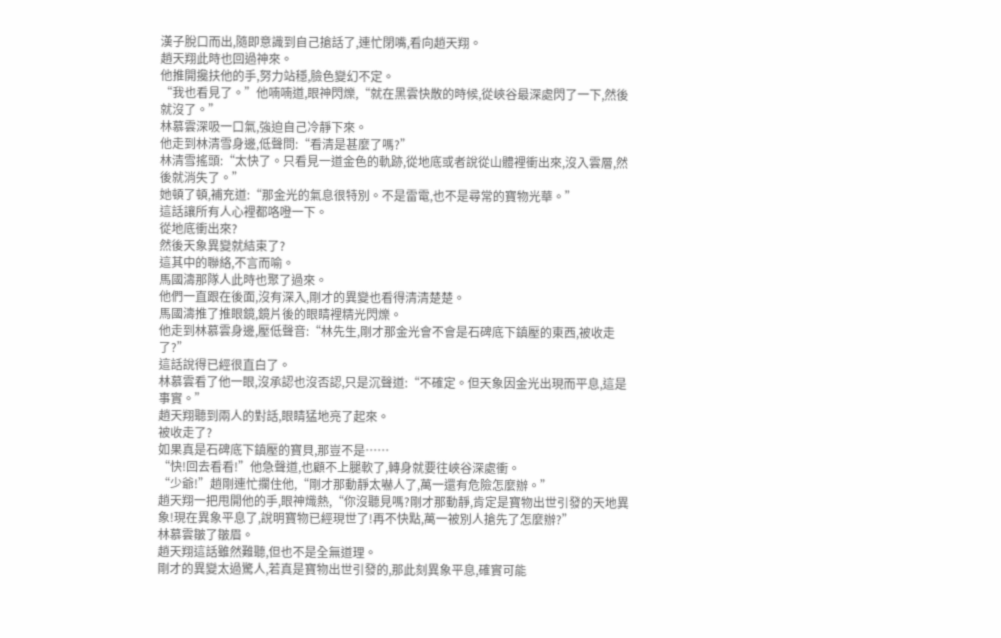漢子脫口而出,隨即意識到自己搶話了,連忙閉嘴,看向趙天翔。
趙天翔此時也回過神來。
他推開攙扶他的手,努力站穩,臉色變幻不定。
“我也看見了。”他喃喃道,眼神閃爍,“就在黑雲快散的時候,從峽谷最深處閃了一下,然後就沒了。”
林慕雲深吸一口氣,強迫自己冷靜下來。
他走到林清雪身邊,低聲問:“看清是甚麼了嗎?”
林清雪搖頭:“太快了。只看見一道金色的軌跡,從地底或者說從山體裡衝出來,沒入雲層,然後就消失了。”
她頓了頓,補充道:“那金光的氣息很特別。不是雷電,也不是尋常的寶物光華。”
這話讓所有人心裡都咯噔一下。
從地底衝出來?
然後天象異變就結束了?
這其中的聯絡,不言而喻。
馬國濤那隊人此時也聚了過來。
他們一直跟在後面,沒有深入,剛才的異變也看得清清楚楚。
馬國濤推了推眼鏡,鏡片後的眼睛裡精光閃爍。
他走到林慕雲身邊,壓低聲音:“林先生,剛才那金光會不會是石碑底下鎮壓的東西,被收走了?”
這話說得已經很直白了。
林慕雲看了他一眼,沒承認也沒否認,只是沉聲道:“不確定。但天象因金光出現而平息,這是事實。”
趙天翔聽到兩人的對話,眼睛猛地亮了起來。
被收走了?
如果真是石碑底下鎮壓的寶貝,那豈不是……
“快!回去看看!”他急聲道,也顧不上腿軟了,轉身就要往峽谷深處衝。
“少爺!”趙剛連忙攔住他,“剛才那動靜太嚇人了,萬一還有危險怎麼辦。”
趙天翔一把甩開他的手,眼神熾熱,“你沒聽見嗎?剛才那動靜,肯定是寶物出世引發的天地異象!現在異象平息了,說明寶物已經現世了!再不快點,萬一被別人搶先了怎麼辦?”
林慕雲皺了皺眉。
趙天翔這話雖然難聽,但也不是全無道理。
剛才的異變太過驚人,若真是寶物出世引發的,那此刻異象平息,確實可能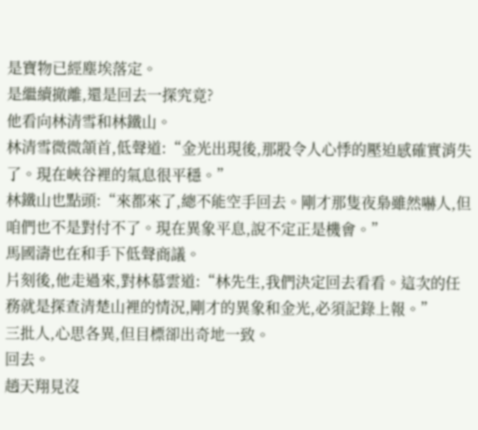是寶物已經塵埃落定。
是繼續撤離,還是回去一探究竟?
他看向林清雪和林鐵山。
林清雪微微頷首,低聲道:“金光出現後,那股令人心悸的壓迫感確實消失了。現在峽谷裡的氣息很平穩。”
林鐵山也點頭:“來都來了,總不能空手回去。剛才那隻夜梟雖然嚇人,但咱們也不是對付不了。現在異象平息,說不定正是機會。”
馬國濤也在和手下低聲商議。
片刻後,他走過來,對林慕雲道:“林先生,我們決定回去看看。這次的任務就是探查清楚山裡的情況,剛才的異象和金光,必須記錄上報。”
三批人,心思各異,但目標卻出奇地一致。
回去。
趙天翔見沒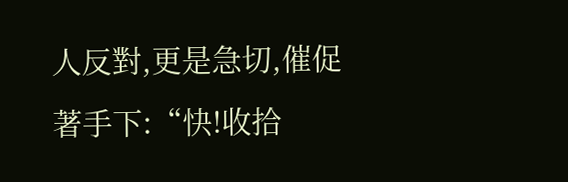人反對,更是急切,催促著手下:“快!收拾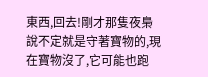東西,回去!剛才那隻夜梟說不定就是守著寶物的,現在寶物沒了,它可能也跑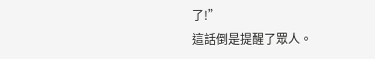了!”
這話倒是提醒了眾人。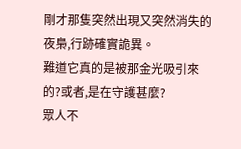剛才那隻突然出現又突然消失的夜梟,行跡確實詭異。
難道它真的是被那金光吸引來的?或者,是在守護甚麼?
眾人不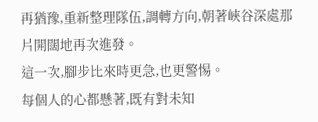再猶豫,重新整理隊伍,調轉方向,朝著峽谷深處那片開闊地再次進發。
這一次,腳步比來時更急,也更警惕。
每個人的心都懸著,既有對未知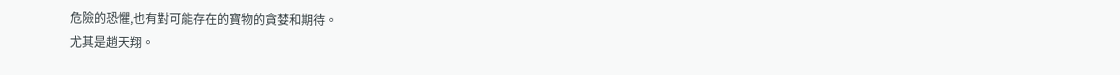危險的恐懼,也有對可能存在的寶物的貪婪和期待。
尤其是趙天翔。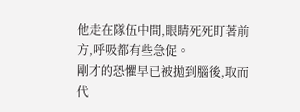他走在隊伍中間,眼睛死死盯著前方,呼吸都有些急促。
剛才的恐懼早已被拋到腦後,取而代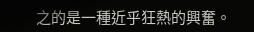之的是一種近乎狂熱的興奮。